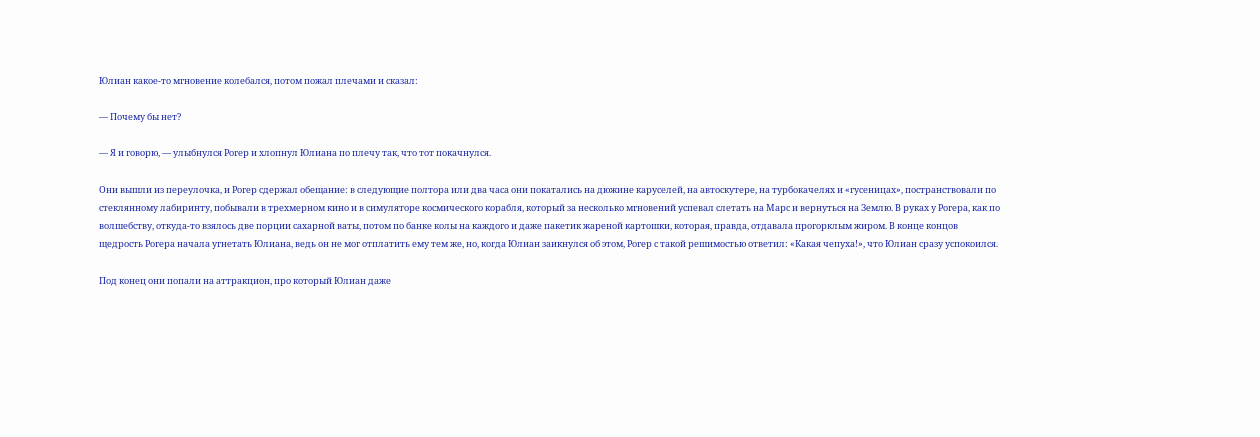Юлиан какое-то мгновение колебался, потом пожал плечами и сказал:

— Почему бы нет?

— Я и говорю, — улыбнулся Рогер и хлопнул Юлиана по плечу так, что тот покачнулся.

Они вышли из переулочка, и Рогер сдержал обещание: в следующие полтора или два часа они покатались на дюжине каруселей, на автоскутере, на турбокачелях и «гусеницах», постранствовали по стеклянному лабиринту, побывали в трехмерном кино и в симуляторе космического корабля, который за несколько мгновений успевал слетать на Марс и вернуться на Землю. В руках у Рогера, как по волшебству, откуда-то взялось две порции сахарной ваты, потом по банке колы на каждого и даже пакетик жареной картошки, которая, правда, отдавала прогорклым жиром. В конце концов щедрость Рогера начала угнетать Юлиана, ведь он не мог отплатить ему тем же, но, когда Юлиан заикнулся об этом, Рогер с такой решимостью ответил: «Какая чепуха!», что Юлиан сразу успокоился.

Под конец они попали на аттракцион, про который Юлиан даже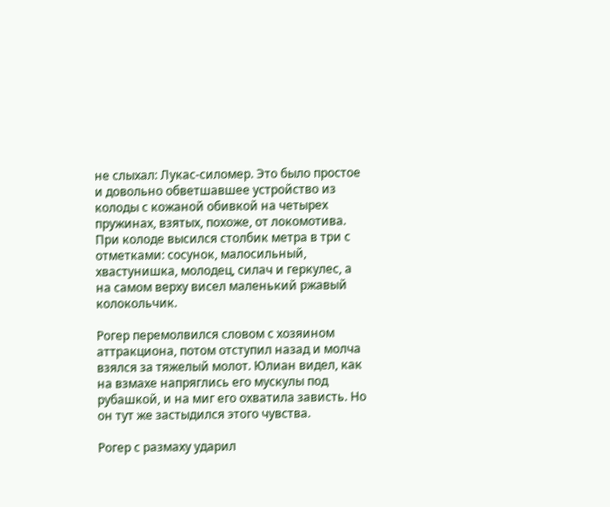не слыхал: Лукас-силомер. Это было простое и довольно обветшавшее устройство из колоды с кожаной обивкой на четырех пружинах, взятых, похоже, от локомотива. При колоде высился столбик метра в три с отметками: сосунок, малосильный, хвастунишка, молодец, силач и геркулес, а на самом верху висел маленький ржавый колокольчик.

Рогер перемолвился словом с хозяином аттракциона, потом отступил назад и молча взялся за тяжелый молот. Юлиан видел, как на взмахе напряглись его мускулы под рубашкой, и на миг его охватила зависть. Но он тут же застыдился этого чувства.

Рогер с размаху ударил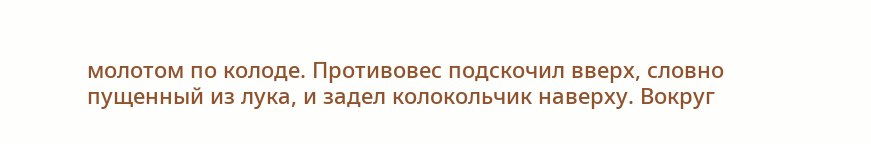молотом по колоде. Противовес подскочил вверх, словно пущенный из лука, и задел колокольчик наверху. Вокруг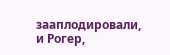зааплодировали, и Рогер,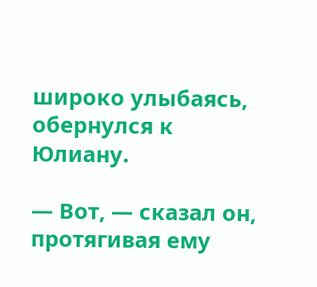широко улыбаясь, обернулся к Юлиану.

— Вот, — сказал он, протягивая ему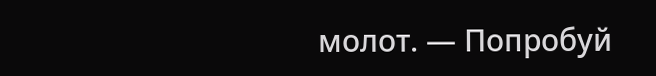молот. — Попробуй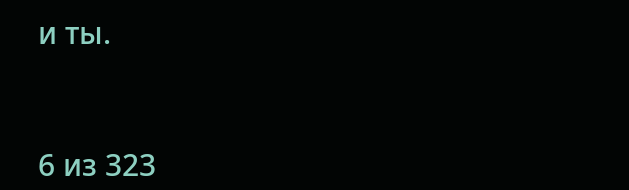и ты.



6 из 323